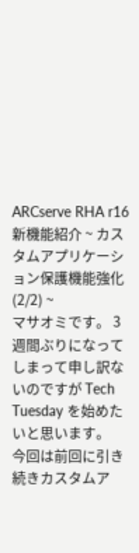ARCserve RHA r16 新機能紹介 ~ カスタムアプリケーション保護機能強化 (2/2) ~
マサオミです。 3週間ぶりになってしまって申し訳ないのですが Tech Tuesday を始めたいと思います。
今回は前回に引き続きカスタムア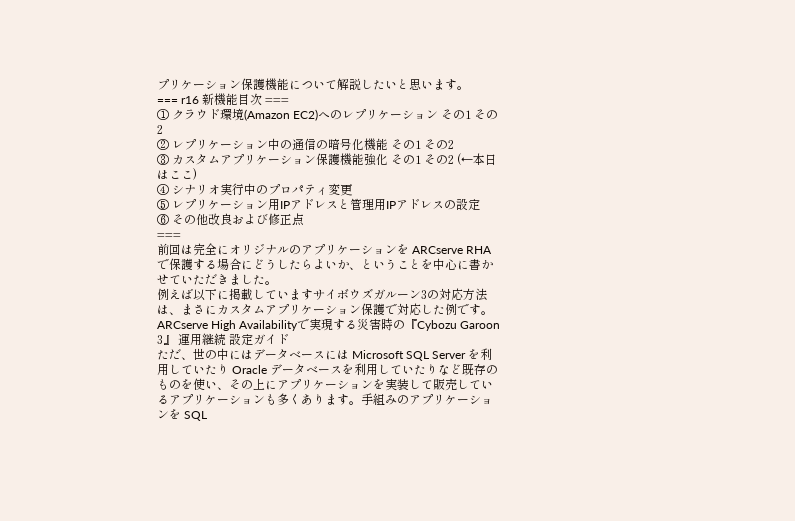プリケーション保護機能について解説したいと思います。
=== r16 新機能目次 ===
① クラウド環境(Amazon EC2)へのレプリケーション その1 その2
② レプリケーション中の通信の暗号化機能 その1 その2
③ カスタムアプリケーション保護機能強化 その1 その2 (←本日はここ)
④ シナリオ実行中のプロパティ変更
⑤ レプリケーション用IPアドレスと管理用IPアドレスの設定
⑥ その他改良および修正点
===
前回は完全にオリジナルのアプリケーションを ARCserve RHA で保護する場合にどうしたらよいか、ということを中心に書かせていただきました。
例えば以下に掲載していますサイボウズガルーン3の対応方法は、まさにカスタムアプリケーション保護で対応した例です。
ARCserve High Availabilityで実現する災害時の『Cybozu Garoon 3』 運用継続 設定ガイド
ただ、世の中にはデータベースには Microsoft SQL Server を利用していたり Oracle データベースを利用していたりなど既存のものを使い、その上にアプリケーションを実装して販売しているアプリケーションも多くあります。手組みのアプリケーションを SQL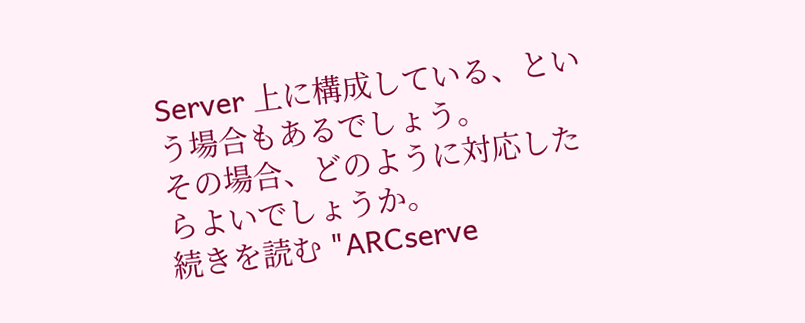Server 上に構成している、という場合もあるでしょう。
その場合、どのように対応したらよいでしょうか。
続きを読む "ARCserve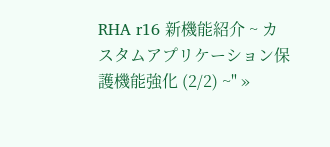RHA r16 新機能紹介 ~ カスタムアプリケーション保護機能強化 (2/2) ~" »